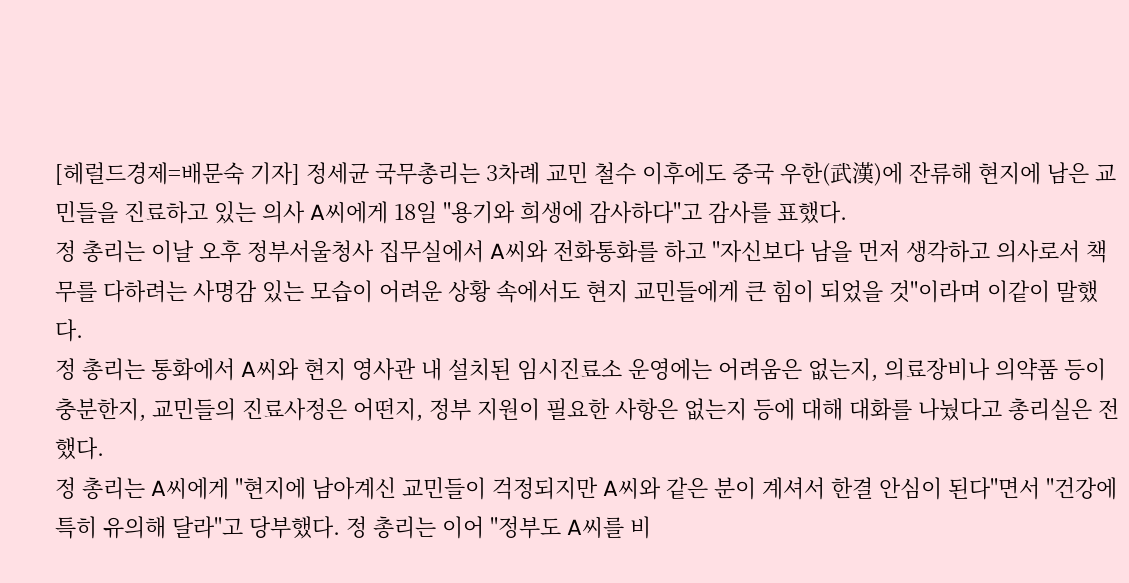[헤럴드경제=배문숙 기자] 정세균 국무총리는 3차례 교민 철수 이후에도 중국 우한(武漢)에 잔류해 현지에 남은 교민들을 진료하고 있는 의사 A씨에게 18일 "용기와 희생에 감사하다"고 감사를 표했다.
정 총리는 이날 오후 정부서울청사 집무실에서 A씨와 전화통화를 하고 "자신보다 남을 먼저 생각하고 의사로서 책무를 다하려는 사명감 있는 모습이 어려운 상황 속에서도 현지 교민들에게 큰 힘이 되었을 것"이라며 이같이 말했다.
정 총리는 통화에서 A씨와 현지 영사관 내 설치된 임시진료소 운영에는 어려움은 없는지, 의료장비나 의약품 등이 충분한지, 교민들의 진료사정은 어떤지, 정부 지원이 필요한 사항은 없는지 등에 대해 대화를 나눴다고 총리실은 전했다.
정 총리는 A씨에게 "현지에 남아계신 교민들이 걱정되지만 A씨와 같은 분이 계셔서 한결 안심이 된다"면서 "건강에 특히 유의해 달라"고 당부했다. 정 총리는 이어 "정부도 A씨를 비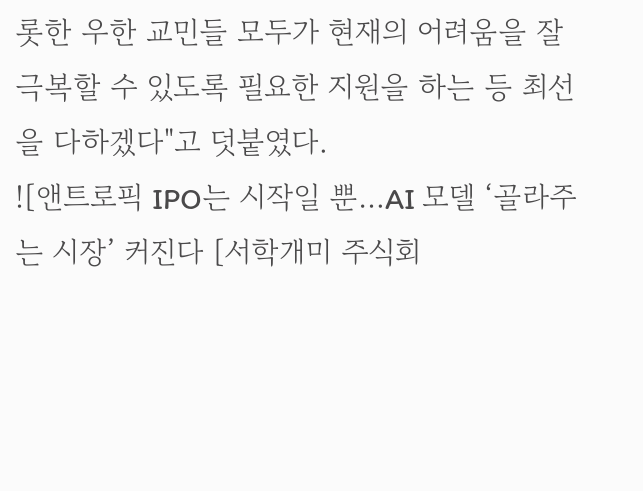롯한 우한 교민들 모두가 현재의 어려움을 잘 극복할 수 있도록 필요한 지원을 하는 등 최선을 다하겠다"고 덧붙였다.
![앤트로픽 IPO는 시작일 뿐…AI 모델 ‘골라주는 시장’ 커진다 [서학개미 주식회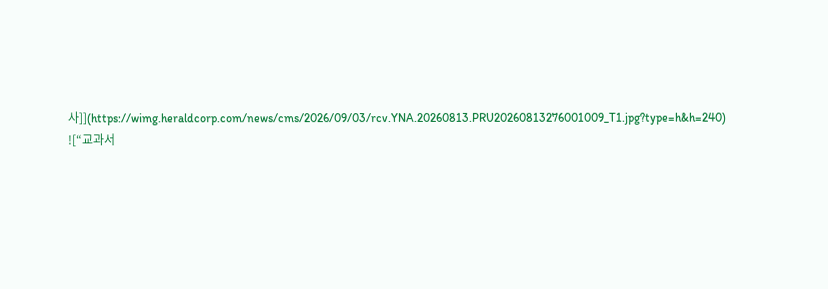사]](https://wimg.heraldcorp.com/news/cms/2026/09/03/rcv.YNA.20260813.PRU20260813276001009_T1.jpg?type=h&h=240)
![“교과서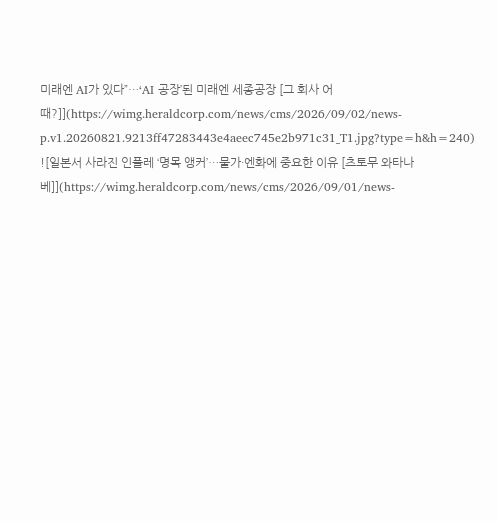미래엔 AI가 있다”…‘AI 공장’된 미래엔 세종공장 [그 회사 어때?]](https://wimg.heraldcorp.com/news/cms/2026/09/02/news-p.v1.20260821.9213ff47283443e4aeec745e2b971c31_T1.jpg?type=h&h=240)
![일본서 사라진 인플레 ‘명목 앵커’…물가·엔화에 중요한 이유 [츠토무 와타나베]](https://wimg.heraldcorp.com/news/cms/2026/09/01/news-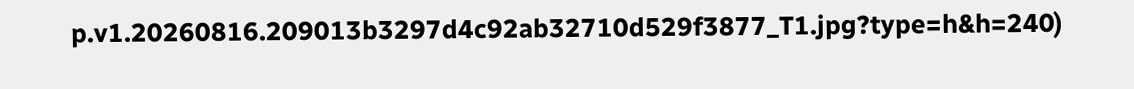p.v1.20260816.209013b3297d4c92ab32710d529f3877_T1.jpg?type=h&h=240)